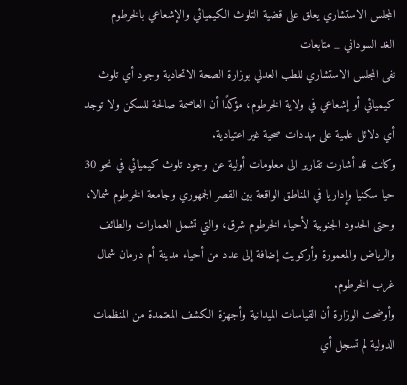المجلس الاستشاري يعلق على قضية التلوث الكيميائي والإشعاعي بالخرطوم
الغد السوداني _ متابعات
نفى المجلس الاستشاري للطب العدلي بوزارة الصحة الاتحادية وجود أي تلوث كيميائي أو إشعاعي في ولاية الخرطوم، مؤكدًا أن العاصمة صالحة للسكن ولا توجد أي دلائل علمية على مهددات صحية غير اعتيادية.
وكانت قد أشارت تقارير الى معلومات أولية عن وجود تلوث كيميائي في نحو 30 حيا سكنيا وإداريا في المناطق الواقعة بين القصر الجمهوري وجامعة الخرطوم شمالا، وحتى الحدود الجنوبية لأحياء الخرطوم شرق، والتي تشمل العمارات والطائف والرياض والمعمورة وأركويت إضافة إلى عدد من أحياء مدينة أم درمان شمال غرب الخرطوم.
وأوضحت الوزارة أن القياسات الميدانية وأجهزة الكشف المعتمدة من المنظمات الدولية لم تسجل أي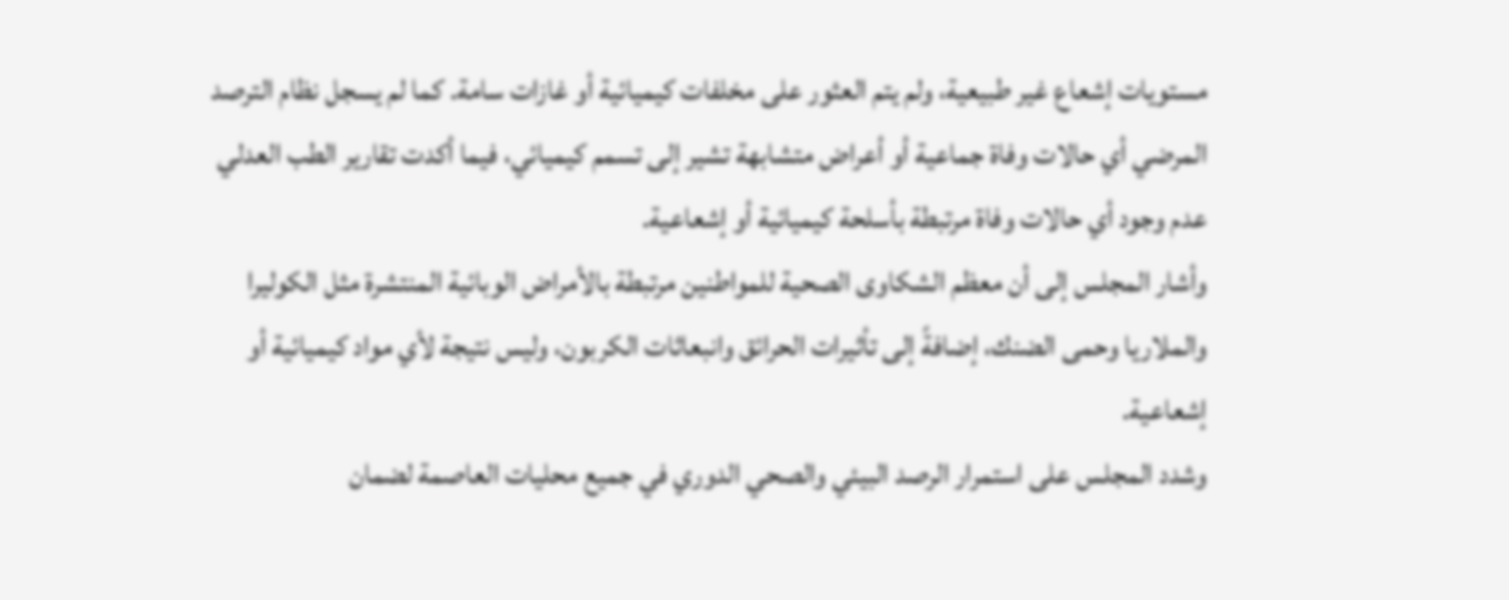مستويات إشعاع غير طبيعية، ولم يتم العثور على مخلفات كيميائية أو غازات سامة. كما لم يسجل نظام الترصد المرضي أي حالات وفاة جماعية أو أعراض متشابهة تشير إلى تسمم كيميائي، فيما أكدت تقارير الطب العدلي عدم وجود أي حالات وفاة مرتبطة بأسلحة كيميائية أو إشعاعية.
وأشار المجلس إلى أن معظم الشكاوى الصحية للمواطنين مرتبطة بالأمراض الوبائية المنتشرة مثل الكوليرا والملاريا وحمى الضنك، إضافةً إلى تأثيرات الحرائق وانبعاثات الكربون، وليس نتيجة لأي مواد كيميائية أو إشعاعية.
وشدد المجلس على استمرار الرصد البيئي والصحي الدوري في جميع محليات العاصمة لضمان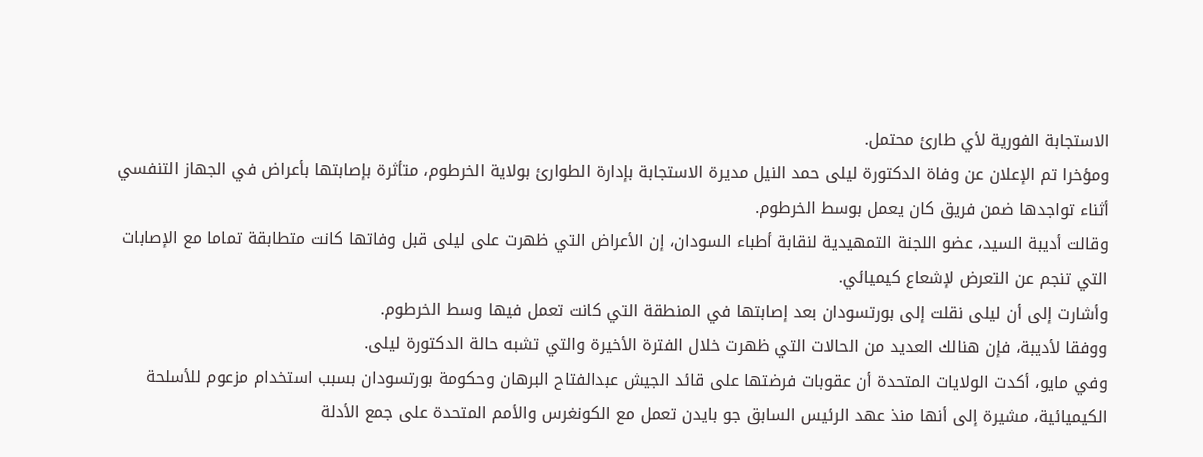الاستجابة الفورية لأي طارئ محتمل.
ومؤخرا تم الإعلان عن وفاة الدكتورة ليلى حمد النيل مديرة الاستجابة بإدارة الطوارئ بولاية الخرطوم، متأثرة بإصابتها بأعراض في الجهاز التنفسي أثناء تواجدها ضمن فريق كان يعمل بوسط الخرطوم.
وقالت أديبة السيد، عضو اللجنة التمهيدية لنقابة أطباء السودان، إن الأعراض التي ظهرت على ليلى قبل وفاتها كانت متطابقة تماما مع الإصابات التي تنجم عن التعرض لإشعاع كيميائي.
وأشارت إلى أن ليلى نقلت إلى بورتسودان بعد إصابتها في المنطقة التي كانت تعمل فيها وسط الخرطوم.
ووفقا لأديبة، فإن هنالك العديد من الحالات التي ظهرت خلال الفترة الأخيرة والتي تشبه حالة الدكتورة ليلى.
وفي مايو، أكدت الولايات المتحدة أن عقوبات فرضتها على قائد الجيش عبدالفتاح البرهان وحكومة بورتسودان بسبب استخدام مزعوم للأسلحة الكيميائية، مشيرة إلى أنها منذ عهد الرئيس السابق جو بايدن تعمل مع الكونغرس والأمم المتحدة على جمع الأدلة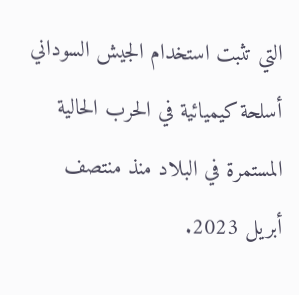التي تثبت استخدام الجيش السوداني أسلحة كيميائية في الحرب الحالية المستمرة في البلاد منذ منتصف أبريل 2023.